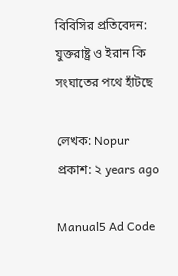বিবিসির প্রতিবেদন: যুক্তরাষ্ট্র ও ইরান কি সংঘাতের পথে হাঁটছে

লেখক: Nopur
প্রকাশ: ২ years ago

Manual5 Ad Code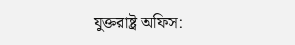যুক্তরাষ্ট্র অফিস: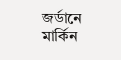জর্ডানে মার্কিন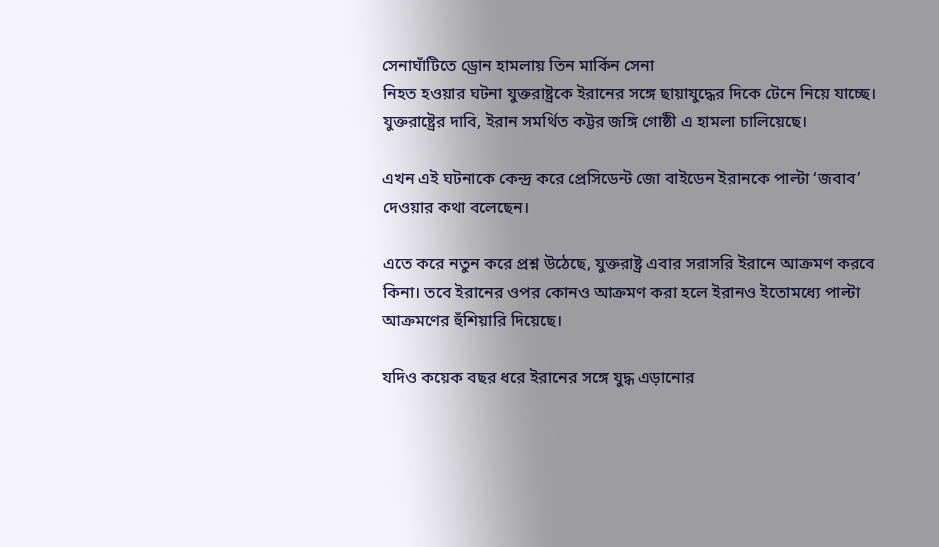সেনাঘাঁটিতে ড্রোন হামলায় তিন মার্কিন সেনা
নিহত হওয়ার ঘটনা যুক্তরাষ্ট্রকে ইরানের সঙ্গে ছায়াযুদ্ধের দিকে টেনে নিয়ে যাচ্ছে।
যুক্তরাষ্ট্রের দাবি, ইরান সমর্থিত কট্টর জঙ্গি গোষ্ঠী এ হামলা চালিয়েছে।

এখন এই ঘটনাকে কেন্দ্র করে প্রেসিডেন্ট জো বাইডেন ইরানকে পাল্টা ‘জবাব’
দেওয়ার কথা বলেছেন।

এতে করে নতুন করে প্রশ্ন উঠেছে, যুক্তরাষ্ট্র এবার সরাসরি ইরানে আক্রমণ করবে
কিনা। তবে ইরানের ওপর কোনও আক্রমণ করা হলে ইরানও ইতোমধ্যে পাল্টা
আক্রমণের হুঁশিয়ারি দিয়েছে।

যদিও কয়েক বছর ধরে ইরানের সঙ্গে যুদ্ধ এড়ানোর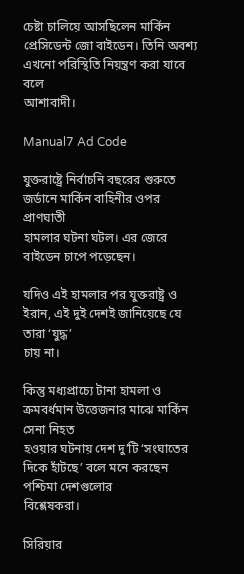চেষ্টা চালিয়ে আসছিলেন মার্কিন
প্রেসিডেন্ট জো বাইডেন। তিনি অবশ্য এখনো পরিস্থিতি নিয়ন্ত্রণ করা যাবে বলে
আশাবাদী।

Manual7 Ad Code

যুক্তরাষ্ট্রে নির্বাচনি বছরের শুরুতে জর্ডানে মার্কিন বাহিনীর ওপর প্রাণঘাতী
হামলার ঘটনা ঘটল। এর জেরে বাইডেন চাপে পড়েছেন।

যদিও এই হামলার পর যুক্তরাষ্ট্র ও ইরান, এই দুই দেশই জানিয়েছে যে তারা ‘যুদ্ধ’
চায় না।

কিন্তু মধ্যপ্রাচ্যে টানা হামলা ও ক্রমবর্ধমান উত্তেজনার মাঝে মার্কিন সেনা নিহত
হওয়ার ঘটনায় দেশ দু’টি ‘সংঘাতের দিকে হাঁটছে’ বলে মনে করছেন পশ্চিমা দেশগুলোর
বিশ্লেষকরা।

সিরিয়ার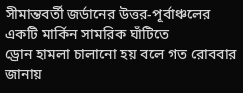সীমান্তবর্তী জর্ডানের উত্তর-পূর্বাঞ্চলের একটি মার্কিন সামরিক ঘাঁটিতে
ড্রোন হামলা চালানো হয় বলে গত রোববার জানায়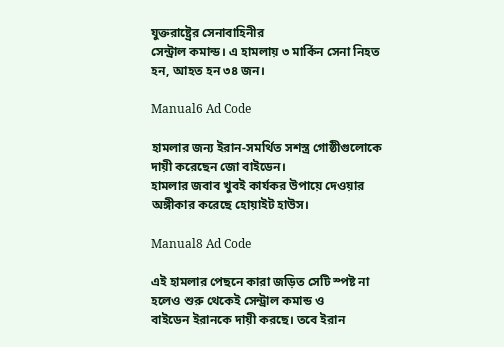যুক্তরাষ্ট্রের সেনাবাহিনীর
সেন্ট্রাল কমান্ড। এ হামলায় ৩ মার্কিন সেনা নিহত হন, আহত হন ৩৪ জন।

Manual6 Ad Code

হামলার জন্য ইরান-সমর্থিত সশস্ত্র গোষ্ঠীগুলোকে দায়ী করেছেন জো বাইডেন।
হামলার জবাব খুবই কার্যকর উপায়ে দেওয়ার অঙ্গীকার করেছে হোয়াইট হাউস।

Manual8 Ad Code

এই হামলার পেছনে কারা জড়িত সেটি স্পষ্ট না হলেও শুরু থেকেই সেন্ট্রাল কমান্ড ও
বাইডেন ইরানকে দায়ী করছে। তবে ইরান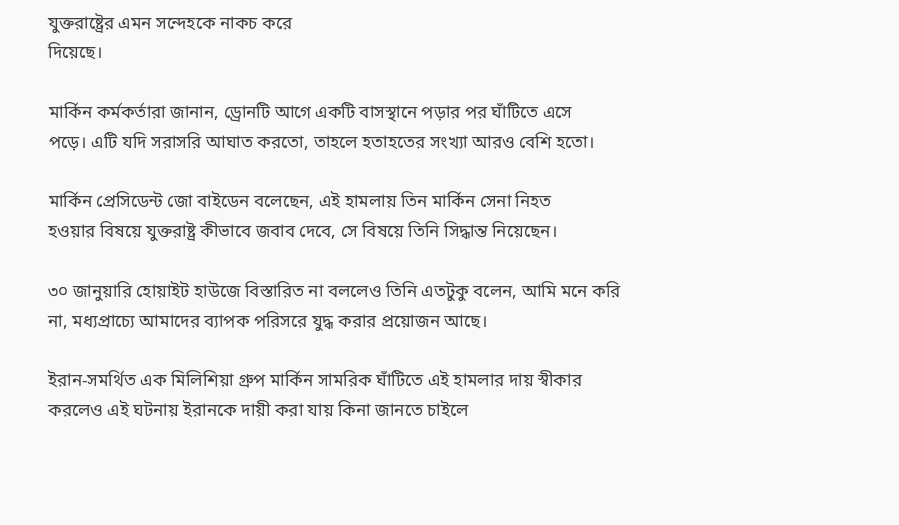যুক্তরাষ্ট্রের এমন সন্দেহকে নাকচ করে
দিয়েছে।

মার্কিন কর্মকর্তারা জানান, ড্রোনটি আগে একটি বাসস্থানে পড়ার পর ঘাঁটিতে এসে
পড়ে। এটি যদি সরাসরি আঘাত করতো, তাহলে হতাহতের সংখ্যা আরও বেশি হতো।

মার্কিন প্রেসিডেন্ট জো বাইডেন বলেছেন, এই হামলায় তিন মার্কিন সেনা নিহত
হওয়ার বিষয়ে যুক্তরাষ্ট্র কীভাবে জবাব দেবে, সে বিষয়ে তিনি সিদ্ধান্ত নিয়েছেন।

৩০ জানুয়ারি হোয়াইট হাউজে বিস্তারিত না বললেও তিনি এতটুকু বলেন, আমি মনে করি
না, মধ্যপ্রাচ্যে আমাদের ব্যাপক পরিসরে যুদ্ধ করার প্রয়োজন আছে।

ইরান-সমর্থিত এক মিলিশিয়া গ্রুপ মার্কিন সামরিক ঘাঁটিতে এই হামলার দায় স্বীকার
করলেও এই ঘটনায় ইরানকে দায়ী করা যায় কিনা জানতে চাইলে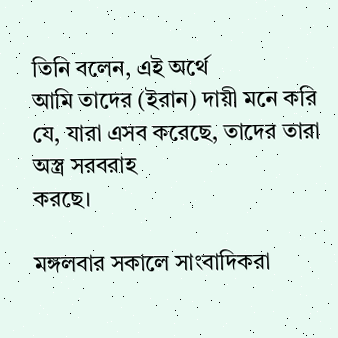তিনি বলেন, এই অর্থে
আমি তাদের (ইরান) দায়ী মনে করি যে, যারা এসব করেছে, তাদের তারা অস্ত্র সরবরাহ
করছে।

মঙ্গলবার সকালে সাংবাদিকরা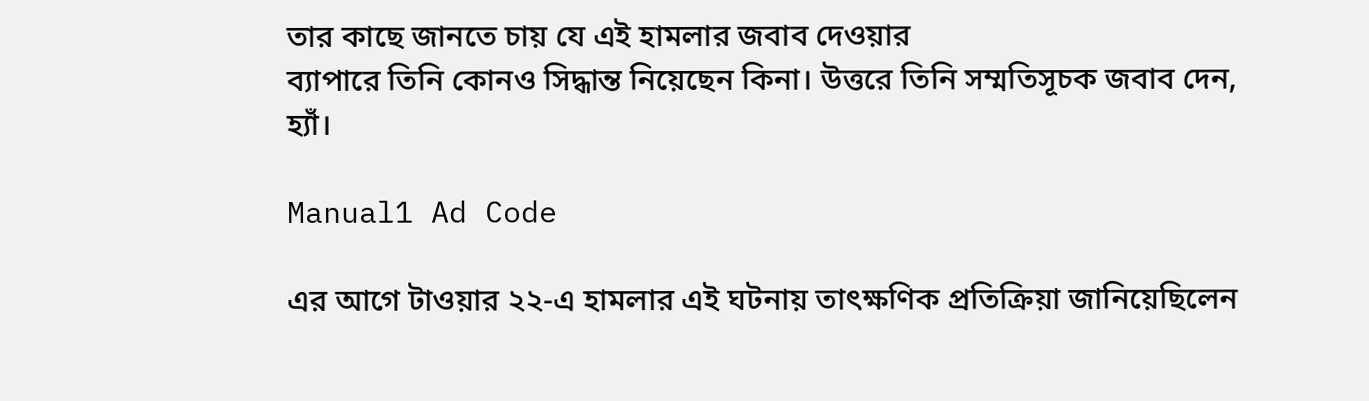তার কাছে জানতে চায় যে এই হামলার জবাব দেওয়ার
ব্যাপারে তিনি কোনও সিদ্ধান্ত নিয়েছেন কিনা। উত্তরে তিনি সম্মতিসূচক জবাব দেন,
হ্যাঁ।

Manual1 Ad Code

এর আগে টাওয়ার ২২-এ হামলার এই ঘটনায় তাৎক্ষণিক প্রতিক্রিয়া জানিয়েছিলেন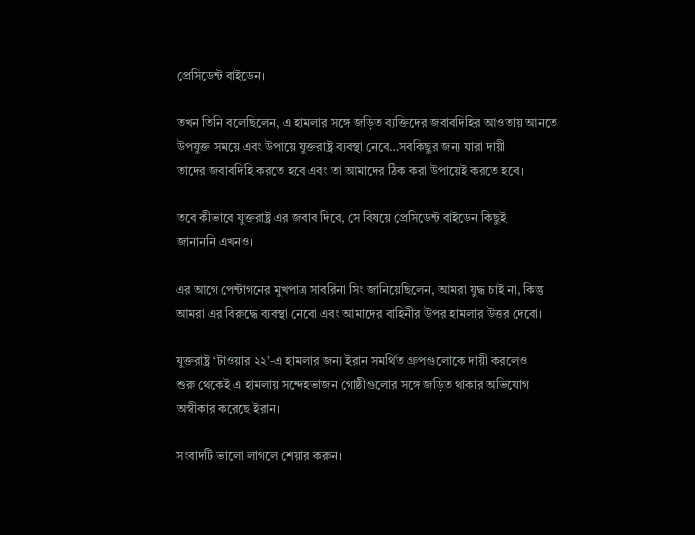প্রেসিডেন্ট বাইডেন।

তখন তিনি বলেছিলেন, এ হামলার সঙ্গে জড়িত ব্যক্তিদের জবাবদিহির আওতায় আনতে
উপযুক্ত সময়ে এবং উপায়ে যুক্তরাষ্ট্র ব্যবস্থা নেবে…সবকিছুর জন্য যারা দায়ী
তাদের জবাবদিহি করতে হবে এবং তা আমাদের ঠিক করা উপায়েই করতে হবে।

তবে কীভাবে যুক্তরাষ্ট্র এর জবাব দিবে, সে বিষয়ে প্রেসিডেন্ট বাইডেন কিছুই
জানাননি এখনও।

এর আগে পেন্টাগনের মুখপাত্র সাবরিনা সিং জানিয়েছিলেন, আমরা যুদ্ধ চাই না, কিন্তু
আমরা এর বিরুদ্ধে ব্যবস্থা নেবো এবং আমাদের বাহিনীর উপর হামলার উত্তর দেবো।

যুক্তরাষ্ট্র ‘টাওয়ার ২২’-এ হামলার জন্য ইরান সমর্থিত গ্রুপগুলোকে দায়ী করলেও
শুরু থেকেই এ হামলায় সন্দেহভাজন গোষ্ঠীগুলোর সঙ্গে জড়িত থাকার অভিযোগ
অস্বীকার করেছে ইরান।

সংবাদটি ভালো লাগলে শেয়ার করুন।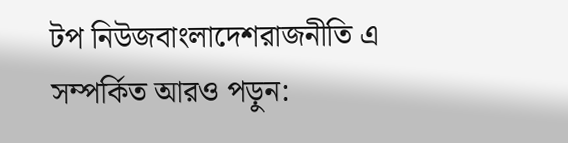টপ নিউজবাংলাদেশরাজনীতি এ সম্পর্কিত আরও পড়ুন: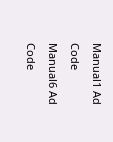Manual1 Ad Code
Manual6 Ad Code